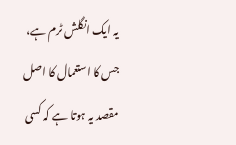یہ ایک انگلش ٹرم ہے، جس کا استعمال کا اصل مقصد یہ ہوتا ہے کہ کسی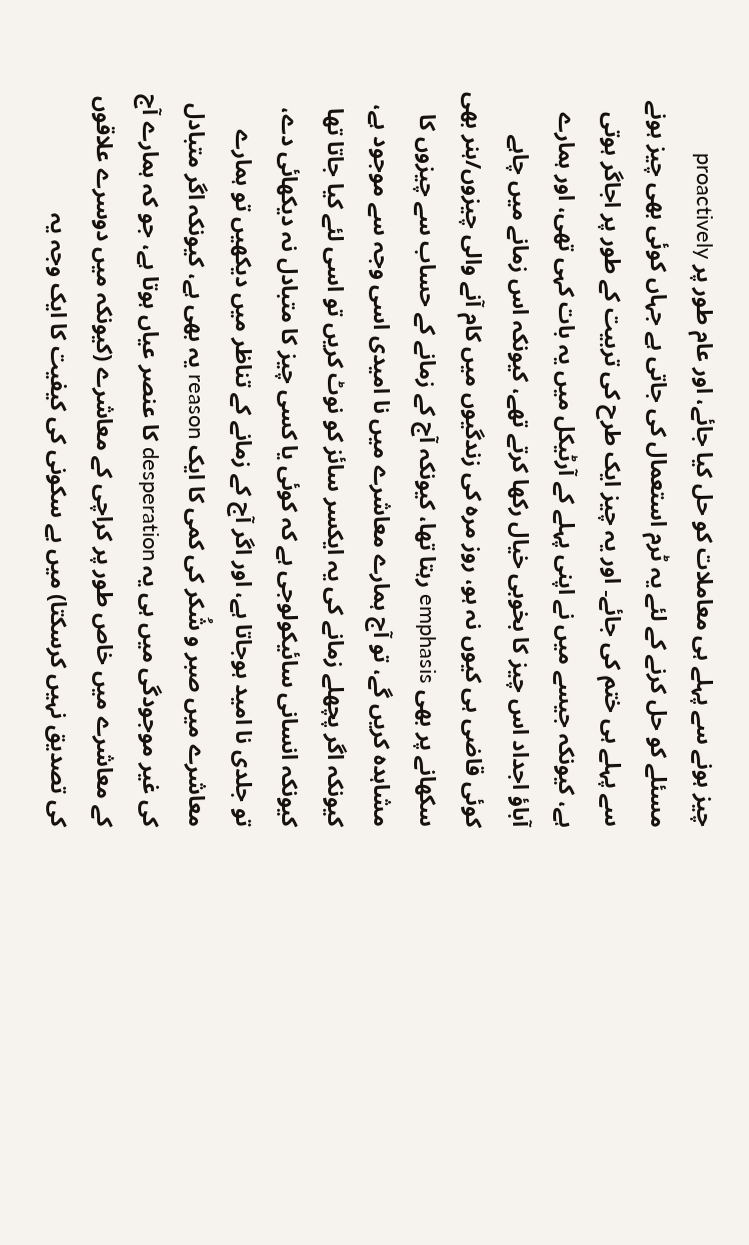چیز ہونے سے پہلے ہی معاملات کو حل کیا جائے، اور عام طور پر proactively مسئلے کو حل کرنے کے لئے یہ ٹرم استعمال کی جاتی ہے جہاں کوئی بھی چیز ہونے سے پہلے ہی ختم کی جائے۔ اور یہ چیز ایک طرح کی تربیت کے طور پر اجاگر ہوتی ہے، کیونکہ جیسے میں نے اپنی پہلے کے آرٹیکل میں یہ بات کہی تھی، اور ہمارے آباؤ اجداد اس چیز کا بخوبی خیال رکھا کرتے تھے، کیونکہ اس زمانے میں چاہے کوئی قاضی ہی کیوں نہ ہو، روز مرہ کی زندگیوں میں کام آنے والی چیزوں/ہنر بھی سکھانے پر بھی emphasis رہتا تھا، کیونکہ آج کے زمانے کے حساب سے چیزوں کا مشاہدہ کریں گے، تو آج ہمارے معاشرے میں نا امیدی اسی وجہ سے موجود ہے، کیونکہ اگر پچھلے زمانے کی یہ ایکسر سائز کو نوٹ کریں تو اسی لئے کیا جاتا تھا کیونکہ انسانی سائیکولوجی ہے کہ کوئی یا کسی چیز کا متبادل نہ دیکھائی دے، تو جلدی نا امید ہوجاتا ہے، اور اگر آج کے زمانے کے تناظر میں دیکھیں تو ہمارے معاشرے میں صبر و شُکر کی کمی کا ایک reason یہ بھی ہے، کیونکہ اگر متبادل کی غیر موجودگی میں ہی یہ desperation کا عنصر عیاں ہوتا ہے، جو کہ ہمارے آج کے معاشرے میں خاص طور پر کراچی کے معاشرے (کیونکہ میں دوسرے علاقوں کی تصدیق نہیں کرسکتا) میں بے سکونی کی کیفیت کا ایک وجہ یہ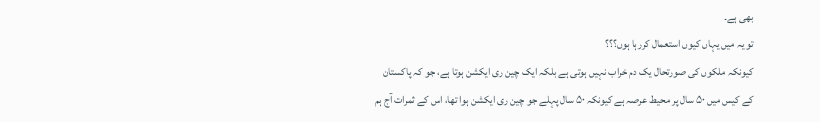بھی ہے۔
تو یہ میں یہاں کیوں استعمال کررہا ہوں؟؟؟
کیونکہ ملکوں کی صورتحال یک دم خراب نہیں ہوتی ہے بلکہ ایک چین ری ایکشن ہوتا ہے، جو کہ پاکستان کے کیس میں ۵۰ سال پر محیط عرصہ ہے کیونکہ ۵۰ سال پہلے جو چین ری ایکشن ہوا تھا، اس کے ثمرات آج ہم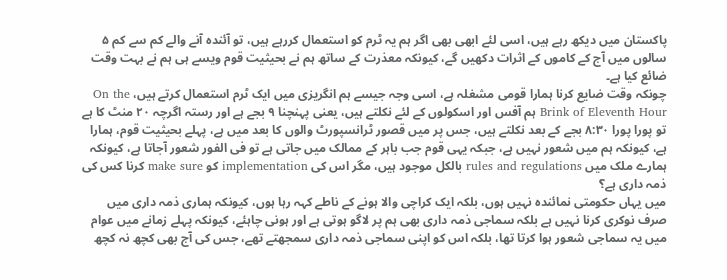پاکستان میں دیکھ رہے ہیں، اسی لئے ابھی بھی اگر ہم یہ ٹرم کو استعمال کررہے ہیں، تو آئندہ آنے والے کم سے کم ۵ سالوں میں آج کے کاموں کے اثرات دکھیں گے، کیونکہ معذرت کے ساتھ ہم نے بحیثیت قوم ویسے ہی ہم نے بہت وقت ضائع کیا ہے۔
چونکہ وقت ضایع کرنا ہمارا قومی مشغلہ ہے، اسی وجہ جیسے ہم انگریزی میں ایک ٹرم استعمال کرتے ہیں، On the Brink of Eleventh Hour ہم آفس اور اسکولوں کے لئے نکلتے ہیں، یعنی پہنچنا ۹ بجے ہے اور رستہ اگرچہ ۲۰ منٹ کا ہے تو پورا پورا ۸:۳۰ بجے کے بعد نکلتے ہیں، جس پر میں قصور ٹرانسپورٹ والوں کا بعد میں ہے، پہلے بحیثیت قوم، ہمارا ہے، کیونکہ ہم میں شعور نہیں ہے، جبکہ یہی قوم جب باہر کے ممالک میں جاتی ہے تو فی الفور شعور آجاتا ہے، کیونکہ ہمارے ملک میں rules and regulations بالکل موجود ہیں، مگر اس کی implementation کو make sure کرنا کس کی ذمہ داری ہے؟
میں یہاں حکومتی نمائندہ نہیں ہوں، بلکہ ایک کراچی والا ہونے کے ناطے کہہ رہا ہوں، کیونکہ ہماری ذمہ داری میں صرف نوکری کرنا نہیں ہے بلکہ سماجی ذمہ داری بھی ہم پر لاگو ہوتی ہے اور ہونی چاہئے، کیونکہ پہلے زمانے میں عوام میں یہ سماجی شعور ہوا کرتا تھا، بلکہ اس کو اپنی سماجی ذمہ داری سمجھتے تھے، جس کی آج بھی کچھ نہ کچھ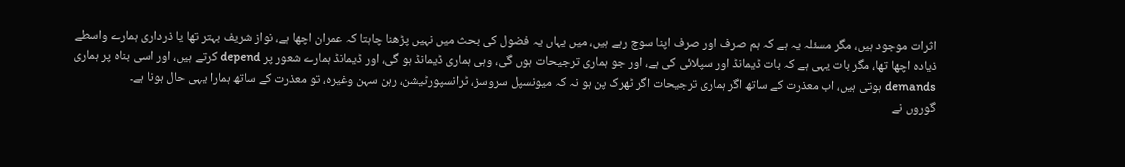اثرات موجود ہیں، مگر مسئلہ یہ ہے کہ ہم صرف اور صرف اپنا سوچ رہے ہیں، میں یہاں یہ فضول کی بحث میں نہیں پڑھنا چاہتا کہ عمران اچھا ہے، نواز شریف بہتر تھا یا ذرداری ہمارے واسطے ذیادہ اچھا تھا، مگر بات یہی ہے کہ بات ڈیمانڈ اور سپلائی کی ہے، اور جو ہماری ترجیحات ہوں گی، وہی ہماری ڈیمانڈ ہو گی، اور ڈیمانڈ ہمارے شعور پر depend کرتے ہیں، اور اسی بناہ پر ہماری demands ہوتی ہیں، اب معذرت کے ساتھ اگر ہماری ترجیحات اگر ٹھرک پن ہو نہ کہ میونسپل سروسز، ٹرانسپورٹیشن، رہن سہن وغیرہ، تو معذرت کے ساتھ ہمارا یہی حال ہونا ہے۔
گوروں نے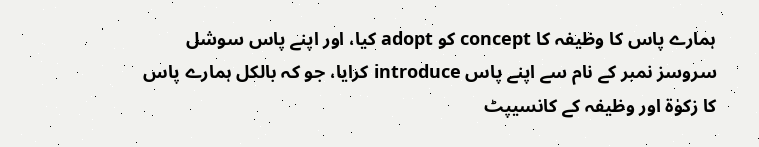ہمارے پاس کا وظیفہ کا concept کو adopt کیا، اور اپنے پاس سوشل سروسز نمبر کے نام سے اپنے پاس introduce کرایا، جو کہ بالکل ہمارے پاس کا زکوٰۃ اور وظیفہ کے کانسیپٹ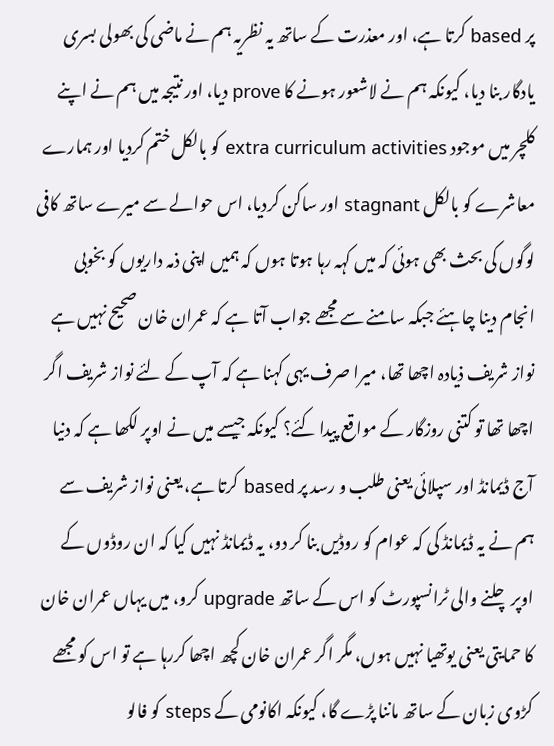پر based کرتا ہے، اور معذرت کے ساتھ یہ نظریہ ہم نے ماضی کی بھولی بسری یادگار بنا دیا، کیونکہ ہم نے لاشعور ہونے کا prove دیا، اور نتیجہ میں ہم نے اپنے کلچر میں موجود extra curriculum activities کو بالکل ختم کردیا اور ہمارے معاشرے کو بالکل stagnant اور ساکن کردیا، اس حوالے سے میرے ساتھ کافی لوگوں کی بحث بھی ہوئی کہ میں کہہ رہا ہوتا ہوں کہ ہمیں اپنی ذمہ داریوں کو بخوبی انجام دینا چاہئے جبکہ سامنے سے مجھے جواب آتا ہے کہ عمران خان صحیح نہیں ہے نواز شریف ذیادہ اچھا تھا، میرا صرف یہی کہنا ہے کہ آپ کے لئے نواز شریف اگر اچھا تھا تو کتنی روزگار کے مواقع پیدا کئے؟ کیونکہ جیسے میں نے اوپر لکھا ہے کہ دنیا آج ڈیمانڈ اور سپلائی یعنی طلب و رسد پر based کرتا ہے، یعنی نواز شریف سے ہم نے یہ ڈیمانڈ کی کہ عوام کو روڈیں بنا کر دو، یہ ڈیمانڈ نہیں کیا کہ ان روڈوں کے اوپر چلنے والی ٹرانسپورٹ کو اس کے ساتھ upgrade کرو، میں یہاں عمران خان کا حمایتی یعنی یوتھیا نہیں ہوں، مگر اگر عمران خان کچھ اچھا کررہا ہے تو اس کو مجھے کڑوی زبان کے ساتھ ماننا پڑے گا، کیونکہ اکانومی کے steps کو فالو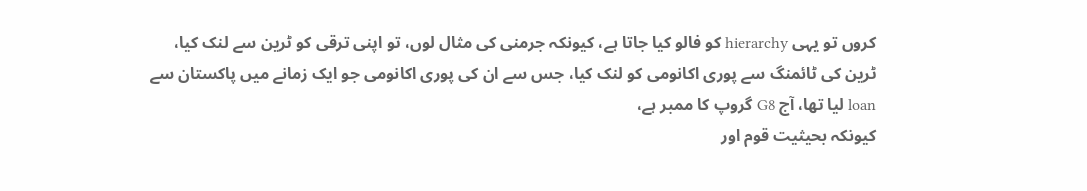کروں تو یہی hierarchy کو فالو کیا جاتا ہے، کیونکہ جرمنی کی مثال لوں، تو اپنی ترقی کو ٹرین سے لنک کیا، ٹرین کی ٹائمنگ سے پوری اکانومی کو لنک کیا، جس سے ان کی پوری اکانومی جو ایک زمانے میں پاکستان سے loan لیا تھا، آج G8 گروپ کا ممبر ہے،
کیونکہ بحیثیت قوم اور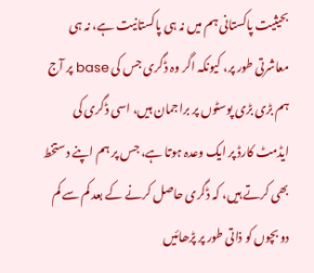بحیثیت پاکستانی ہم میں نہ ہی پاکستانیت ہے، نہ ہی معاشرتی طور پر، کیونکہ اگر وہ ڈگری جس کی base پر آج ہم بڑی بڑی پوسٹوں پر براجمان ہیں، اسی ڈگری کی ایڈمٹ کارڈ پر ایک وعدہ ہوتا ہے، جس پر ہم اپنے دستخط بھی کرتے ہیں، کہ ڈگری حاصل کرنے کے بعد کم سے کم دو بچوں کو ذاتی طور پر پڑھائیں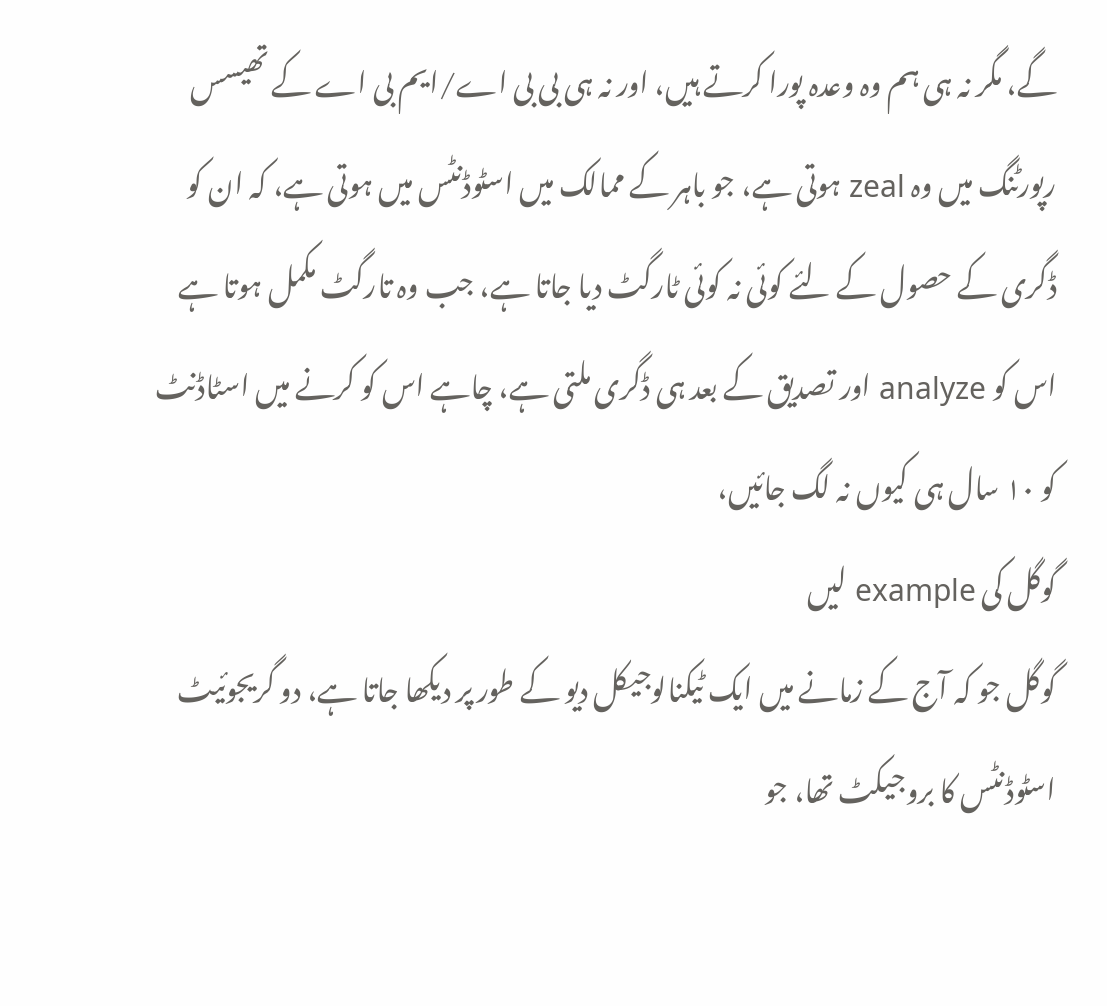گے، مگر نہ ہی ہم وہ وعدہ پورا کرتے ہیں، اور نہ ہی بی بی اے/ایم بی اے کے تھیسس رپورٹنگ میں وہ zeal ہوتی ہے، جو باہر کے ممالک میں اسٹوڈنٹس میں ہوتی ہے، کہ ان کو ڈگری کے حصول کے لئے کوئی نہ کوئی ٹارگٹ دیا جاتا ہے، جب وہ تارگٹ مکمل ہوتا ہے اس کو analyze اور تصدیق کے بعد ہی ڈگری ملتی ہے، چاہے اس کو کرنے میں اسٹاڈنٹ کو ۱۰ سال ہی کیوں نہ لگ جائیں،
گوگل کی example لیں
گوگل جو کہ آج کے زمانے میں ایک ٹیکنالوجیکل دیو کے طور پر دیکھا جاتا ہے، دو گریجوئیٹ اسٹوڈنٹس کا بروجیکٹ تھا، جو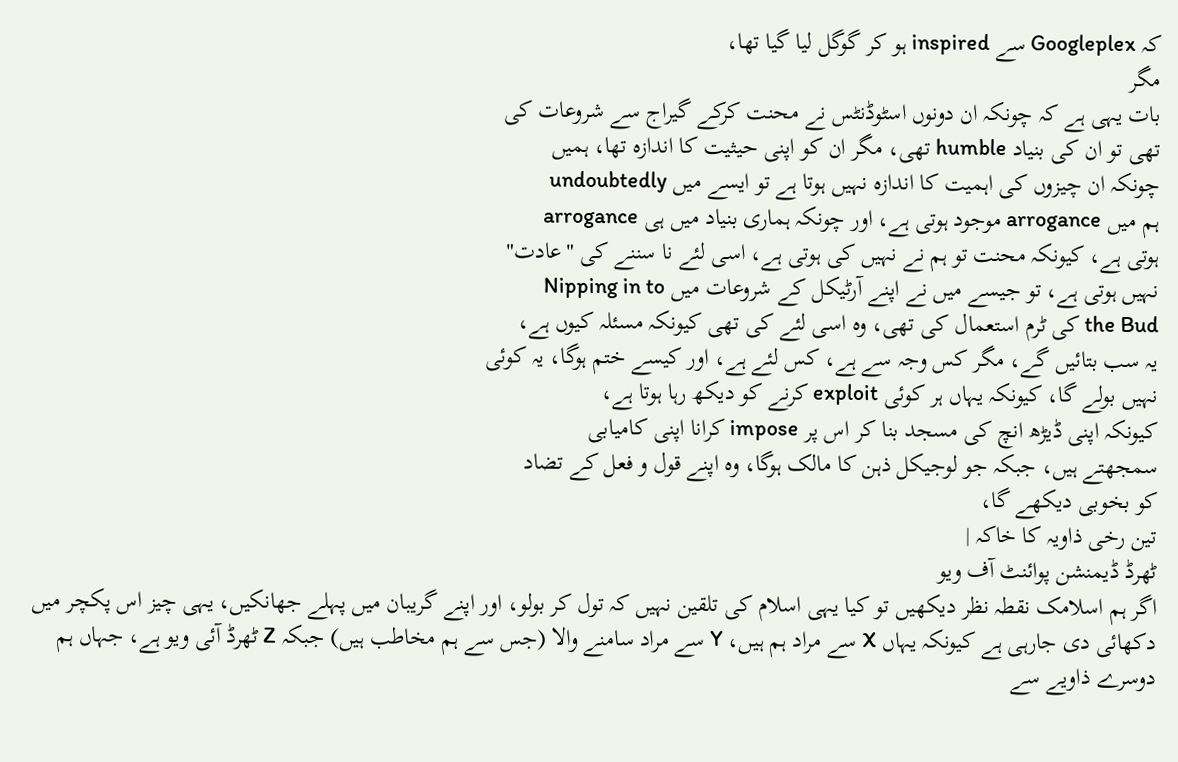کہ Googleplex سے inspired ہو کر گوگل لیا گیا تھا،
مگر
بات یہی ہے کہ چونکہ ان دونوں اسٹوڈنٹس نے محنت کرکے گیراج سے شروعات کی
تھی تو ان کی بنیاد humble تھی، مگر ان کو اپنی حیثیت کا اندازہ تھا، ہمیں
چونکہ ان چیزوں کی اہمیت کا اندازہ نہیں ہوتا ہے تو ایسے میں undoubtedly
ہم میں arrogance موجود ہوتی ہے، اور چونکہ ہماری بنیاد میں ہی arrogance
ہوتی ہے، کیونکہ محنت تو ہم نے نہیں کی ہوتی ہے، اسی لئے نا سننے کی "عادت"
نہیں ہوتی ہے، تو جیسے میں نے اپنے آرٹیکل کے شروعات میں Nipping in to
the Bud کی ٹرم استعمال کی تھی، وہ اسی لئے کی تھی کیونکہ مسئلہ کیوں ہے،
یہ سب بتائیں گے، مگر کس وجہ سے ہے، کس لئے ہے، اور کیسے ختم ہوگا، یہ کوئی
نہیں بولے گا، کیونکہ یہاں ہر کوئی exploit کرنے کو دیکھ رہا ہوتا ہے،
کیونکہ اپنی ڈیڑھ انچ کی مسجد بنا کر اس پر impose کرانا اپنی کامیابی
سمجھتے ہیں، جبکہ جو لوجیکل ذہن کا مالک ہوگا، وہ اپنے قول و فعل کے تضاد
کو بخوبی دیکھے گا،
تین رخی ذاویہ کا خاکہ |
ٹھرڈ ڈیمنشن پوائنٹ آف ویو
اگر ہم اسلامک نقطہ نظر دیکھیں تو کیا یہی اسلام کی تلقین نہیں کہ تول کر بولو، اور اپنے گریبان میں پہلے جھانکیں، یہی چیز اس پکچر میں دکھائی دی جارہی ہے کیونکہ یہاں X سے مراد ہم ہیں، Y سے مراد سامنے والا (جس سے ہم مخاطب ہیں) جبکہ Z ٹھرڈ آئی ویو ہے، جہاں ہم دوسرے ذاویے سے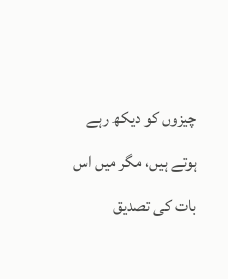چیزوں کو دیکھ رہے ہوتے ہیں، مگر میں اس بات کی تصدیق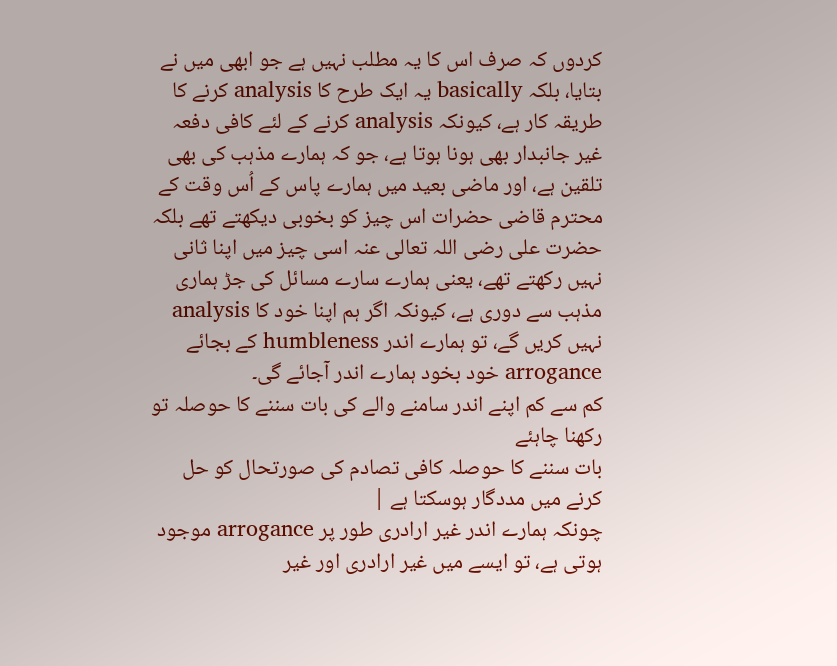کردوں کہ صرف اس کا یہ مطلب نہیں ہے جو ابھی میں نے بتایا، بلکہ basically یہ ایک طرح کا analysis کرنے کا طریقہ کار ہے، کیونکہ analysis کرنے کے لئے کافی دفعہ غیر جانبدار بھی ہونا ہوتا ہے، جو کہ ہمارے مذہب کی بھی تلقین ہے، اور ماضی بعید میں ہمارے پاس کے اُس وقت کے محترم قاضی حضرات اس چیز کو بخوبی دیکھتے تھے بلکہ حضرت علی رضی اللہ تعالی عنہ اسی چیز میں اپنا ثانی نہیں رکھتے تھے، یعنی ہمارے سارے مسائل کی جڑ ہماری مذہب سے دوری ہے، کیونکہ اگر ہم اپنا خود کا analysis نہیں کریں گے، تو ہمارے اندر humbleness کے بجائے arrogance خود بخود ہمارے اندر آجائے گی۔
کم سے کم اپنے اندر سامنے والے کی بات سننے کا حوصلہ تو رکھنا چاہئے
بات سننے کا حوصلہ کافی تصادم کی صورتحال کو حل کرنے میں مددگار ہوسکتا ہے |
چونکہ ہمارے اندر غیر ارادری طور پر arrogance موجود ہوتی ہے، تو ایسے میں غیر ارادری اور غیر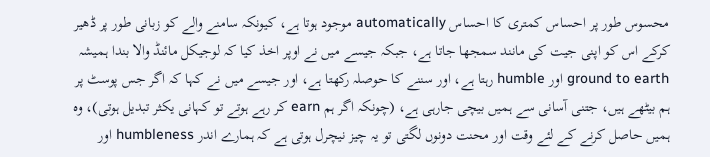محسوس طور پر احساس کمتری کا احساس automatically موجود ہوتا ہے، کیونکہ سامنے والے کو زبانی طور پر ڈھیر کرکے اس کو اپنی جیت کی مانند سمجھا جاتا ہے، جبکہ جیسے میں نے اوپر اخذ کیا کہ لوجیکل مائنڈ والا بندا ہمیشہ ground to earth اور humble رہتا ہے، اور سننے کا حوصلہ رکھتا ہے، اور جیسے میں نے کہا کہ اگر جس پوسٹ پر ہم بیٹھے ہیں، جتنی آسانی سے ہمیں بیچی جارہی ہے، (چونکہ اگر ہم earn کر رہے ہوتے تو کہانی یکثر تبدیل ہوتی)، وہ ہمیں حاصل کرنے کے لئے وقت اور محنت دونوں لگتی تو یہ چیز نیچرل ہوتی ہے کہ ہمارے اندر humbleness اور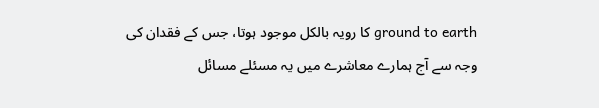ground to earth کا رویہ بالکل موجود ہوتا، جس کے فقدان کی وجہ سے آج ہمارے معاشرے میں یہ مسئلے مسائل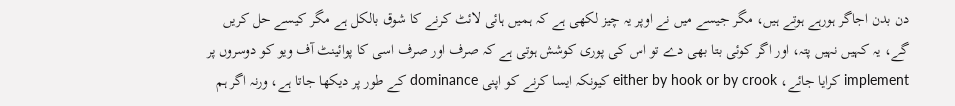دن بدن اجاگر ہورہے ہوتے ہیں، مگر جیسے میں نے اوپر یہ چیز لکھی ہے کہ ہمیں ہائی لائٹ کرنے کا شوق بالکل ہے مگر کیسے حل کریں گے، یہ کہیں نہیں پتہ، اور اگر کوئی بتا بھی دے تو اس کی پوری کوشش ہوتی ہے کہ صرف اور صرف اسی کا پوائینٹ آف ویو کو دوسروں پر implement کرایا جائے، either by hook or by crook کیونکہ ایسا کرنے کو اپنی dominance کے طور پر دیکھا جاتا ہے، ورنہ اگر ہم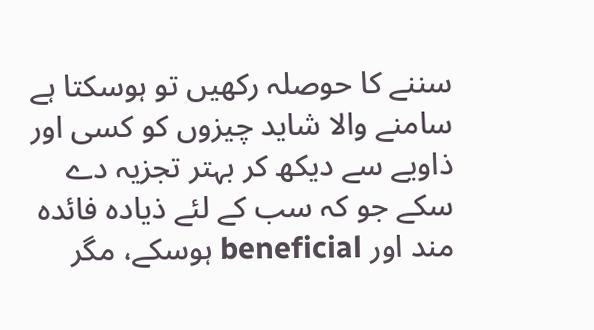سننے کا حوصلہ رکھیں تو ہوسکتا ہے سامنے والا شاید چیزوں کو کسی اور ذاویے سے دیکھ کر بہتر تجزیہ دے سکے جو کہ سب کے لئے ذیادہ فائدہ مند اور beneficial ہوسکے، مگر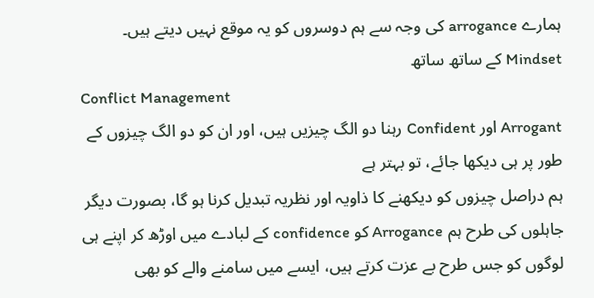ہمارے arrogance کی وجہ سے ہم دوسروں کو یہ موقع نہیں دیتے ہیں۔
Mindset کے ساتھ ساتھ
Conflict Management
Arrogant اور Confident رہنا دو الگ چیزیں ہیں، اور ان کو دو الگ چیزوں کے طور پر ہی دیکھا جائے، تو بہتر ہے
ہم دراصل چیزوں کو دیکھنے کا ذاویہ اور نظریہ تبدیل کرنا ہو گا، بصورت دیگر جاہلوں کی طرح ہم Arrogance کو confidence کے لبادے میں اوڑھ کر اپنے ہی لوگوں کو جس طرح بے عزت کرتے ہیں، ایسے میں سامنے والے کو بھی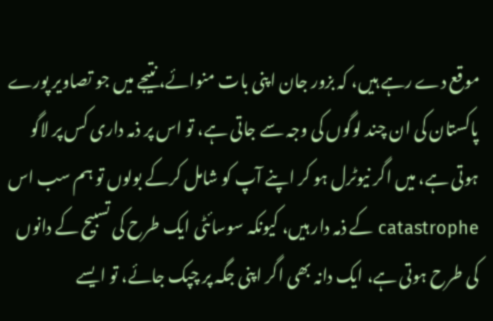موقع دے رہے ہیں، کہ بزور جان اپنی بات منوائے، نتیجے میں جو تصاویر پورے پاکستان کی ان چند لوگوں کی وجہ سے جاتی ہے، تو اس پر ذمہ داری کس پر لاگو ہوتی ہے، میں اگر نیوٹرل ہو کر اپنے آپ کو شامل کرکے بولوں تو ہم سب اس catastrophe کے ذمہ دار ہیں، کیونکہ سوسائٹی ایک طرح کی تسبیح کے دانوں کی طرح ہوتی ہے، ایک دانہ بھی اگر اپنی جگہ پر چپک جائے، تو ایسے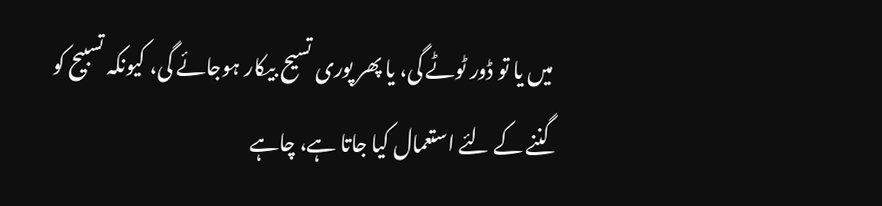میں یا تو ڈور ٹوٹے گی، یا پھر پوری تسیح بیکار ہوجائے گی، کیونکہ تسبیح کو گننے کے لئے استعمال کیا جاتا ہے، چاہے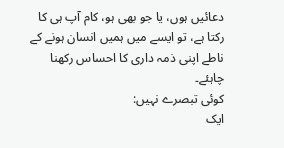دعائیں ہوں، یا جو بھی ہو، کام آپ ہی کا رکتا ہے، تو ایسے میں ہمیں انسان ہونے کے ناطے اپنی ذمہ داری کا احساس رکھنا چاہئے۔
کوئی تبصرے نہیں:
ایک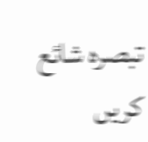تبصرہ شائع کریں